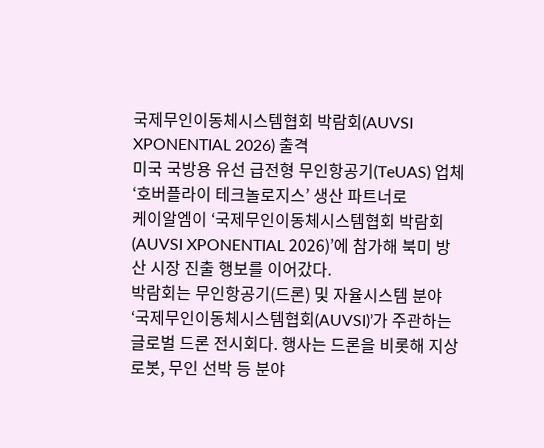국제무인이동체시스템협회 박람회(AUVSI XPONENTIAL 2026) 출격
미국 국방용 유선 급전형 무인항공기(TeUAS) 업체 ‘호버플라이 테크놀로지스’ 생산 파트너로
케이알엠이 ‘국제무인이동체시스템협회 박람회(AUVSI XPONENTIAL 2026)’에 참가해 북미 방산 시장 진출 행보를 이어갔다.
박람회는 무인항공기(드론) 및 자율시스템 분야 ‘국제무인이동체시스템협회(AUVSI)’가 주관하는 글로벌 드론 전시회다. 행사는 드론을 비롯해 지상 로봇, 무인 선박 등 분야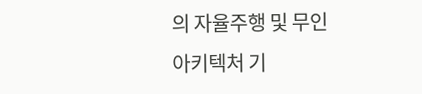의 자율주행 및 무인 아키텍처 기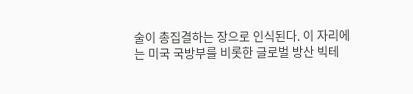술이 총집결하는 장으로 인식된다. 이 자리에는 미국 국방부를 비롯한 글로벌 방산 빅테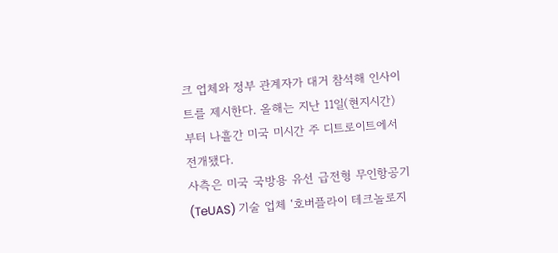크 업체와 정부 관계자가 대거 참석해 인사이트를 제시한다. 올해는 지난 11일(현지시간)부터 나흘간 미국 미시간 주 디트로이트에서 전개됐다.
사측은 미국 국방용 유선 급전형 무인항공기(TeUAS) 기술 업체 ‘호버플라이 테크놀로지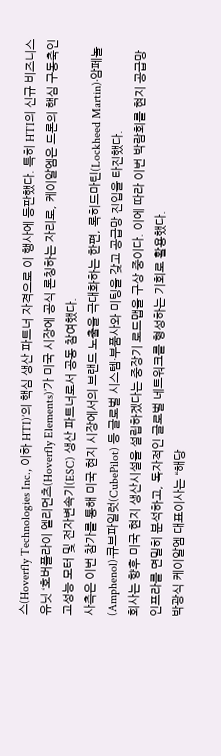스(Hoverfly Technologies Inc., 이하 HTI)’의 핵심 생산 파트너 자격으로 이 행사에 등판했다. 특히 HTI의 신규 비즈니스 유닛 ‘호버플라이 엘리먼츠(Hoverfly Elements)’가 미국 시장에 공식 론칭하는 자리로, 케이알엠은 드론의 핵심 구동축인 고성능 모터 및 전자변속기(ESC) 생산 파트너로서 공동 참여했다.
사측은 이번 참가를 통해 미국 현지 시장에서의 브랜드 노출을 극대화하는 한편, 록히드마틴(Lockheed Martin)·암페놀(Amphenol)·큐브파일럿(CubePilot) 등 글로벌 시스템·부품사와 미팅을 갖고 공급망 진입을 타진했다.
회사는 향후 미국 현지 생산시설을 설립하겠다는 중장기 로드맵을 구상 중이다. 이에 따라 이번 박람회를 현지 공급망 인프라를 면밀히 분석하고, 독자적인 글로벌 네트워크를 형성하는 기회로 활용했다.
박광식 케이알엠 대표이사는 “해당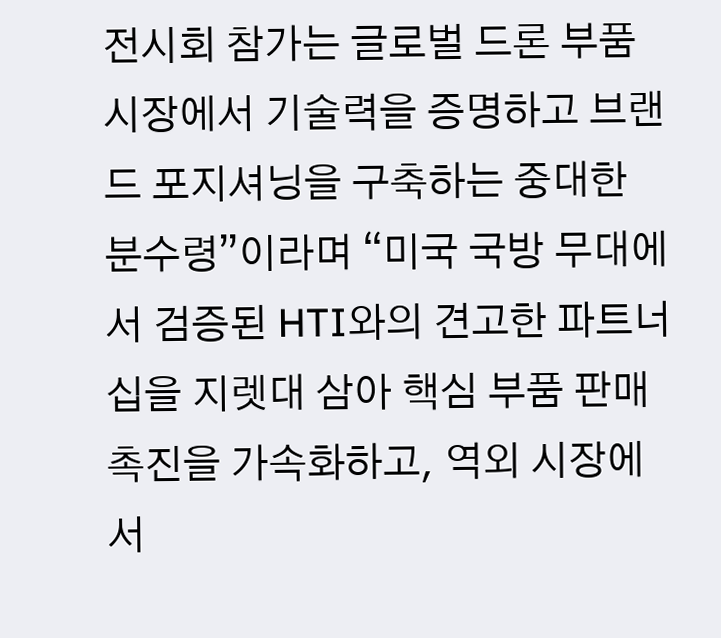전시회 참가는 글로벌 드론 부품 시장에서 기술력을 증명하고 브랜드 포지셔닝을 구축하는 중대한 분수령”이라며 “미국 국방 무대에서 검증된 HTI와의 견고한 파트너십을 지렛대 삼아 핵심 부품 판매 촉진을 가속화하고, 역외 시장에서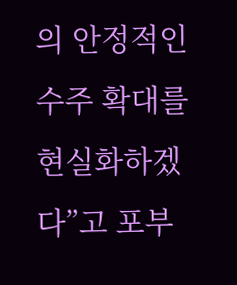의 안정적인 수주 확대를 현실화하겠다”고 포부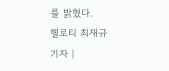를 밝혔다.
헬로티 최재규 기자 |